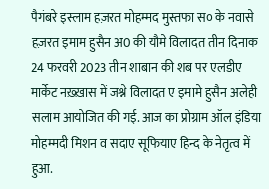पैगंबरे इस्लाम हज़रत मोहम्मद मुस्तफा स० के नवासे हज़रत इमाम हुसैन अ0 की यौमे विलादत तीन दिनाक 24 फरवरी 2023 तीन शाबान की शब पर एलडीए मार्केट नख़्ख़ास में जश्ने विलादत ए इमामे हुसैन अलेही सलाम आयोजित की गई. आज का प्रोग्राम ऑल इंडिया मोहम्मदी मिशन व सदाए सूफियाए हिन्द के नेतृत्व में हुआ.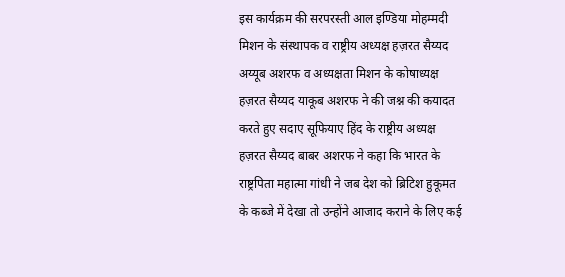इस कार्यक्रम की सरपरस्ती आल इण्डिया मोहम्मदी मिशन के संस्थापक व राष्ट्रीय अध्यक्ष हज़रत सैय्यद अय्यूब अशरफ व अध्यक्षता मिशन के कोषाध्यक्ष हज़रत सैय्यद याकूब अशरफ ने की जश्न की कयादत करते हुए सदाए सूफियाए हिंद के राष्ट्रीय अध्यक्ष हज़रत सैय्यद बाबर अशरफ ने कहा कि भारत के राष्ट्रपिता महात्मा गांधी ने जब देश को ब्रिटिश हुकूमत के कब्जे में देखा तो उन्होंने आजाद कराने के लिए कई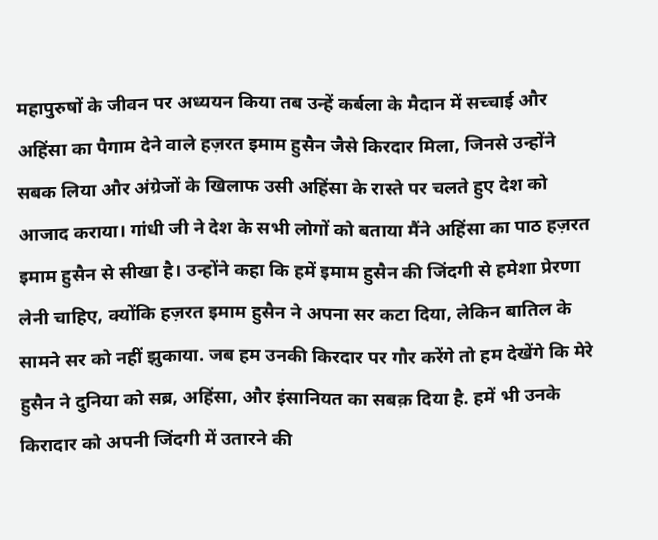महापुरुषों के जीवन पर अध्ययन किया तब उन्हें कर्बला के मैदान में सच्चाई और अहिंसा का पैगाम देने वाले हज़रत इमाम हुसैन जैसे किरदार मिला, जिनसे उन्होंने सबक लिया और अंग्रेजों के खिलाफ उसी अहिंसा के रास्ते पर चलते हुए देश को आजाद कराया। गांधी जी ने देश के सभी लोगों को बताया मैंने अहिंसा का पाठ हज़रत इमाम हुसैन से सीखा है। उन्होंने कहा कि हमें इमाम हुसैन की जिंदगी से हमेशा प्रेरणा लेनी चाहिए, क्योंकि हज़रत इमाम हुसैन ने अपना सर कटा दिया, लेकिन बातिल के सामने सर को नहीं झुकाया. जब हम उनकी किरदार पर गौर करेंगे तो हम देखेंगे कि मेरे हुसैन ने दुनिया को सब्र, अहिंसा, और इंसानियत का सबक़ दिया है. हमें भी उनके किरादार को अपनी जिंदगी में उतारने की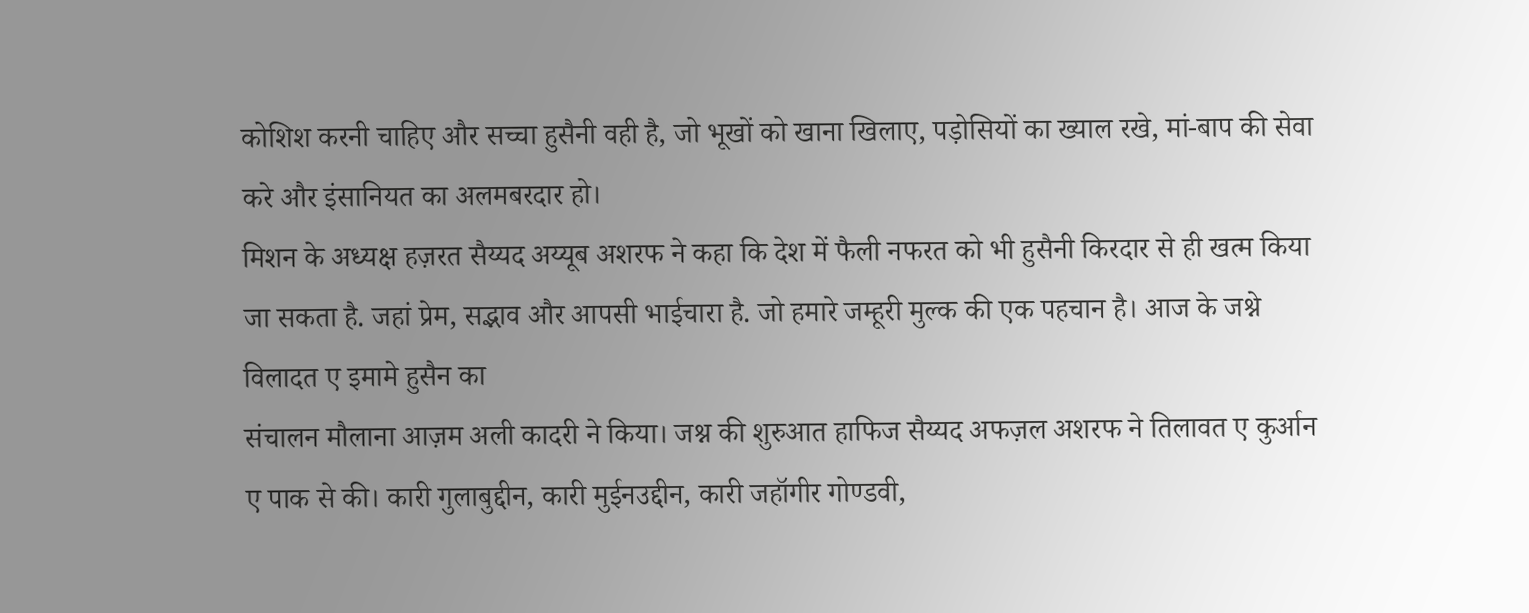कोशिश करनी चाहिए और सच्चा हुसैनी वही है, जो भूखों को खाना खिलाए, पड़ोसियों का ख्याल रखे, मां-बाप की सेवा करे और इंसानियत का अलमबरदार हो।
मिशन के अध्यक्ष हज़रत सैय्यद अय्यूब अशरफ ने कहा कि देश में फैली नफरत को भी हुसैनी किरदार से ही खत्म किया जा सकता है. जहां प्रेम, सद्भाव और आपसी भाईचारा है. जो हमारे जम्हूरी मुल्क की एक पहचान है। आज के जश्ने विलादत ए इमामे हुसैन का
संचालन मौलाना आज़म अली कादरी ने किया। जश्न की शुरुआत हाफिज सैय्यद अफज़ल अशरफ ने तिलावत ए कुर्आन ए पाक से की। कारी गुलाबुद्दीन, कारी मुईनउद्दीन, कारी जहॉगीर गोण्डवी,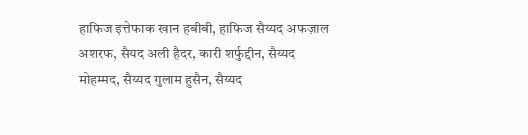हाफिज इत्तेफाक खान हबीबी, हाफिज सैय्यद अफज़ाल अशरफ, सैयद अली हैदर, कारी शर्फुद्दीन, सैय्यद मोहम्मद, सैय्यद गुलाम हुसैन, सैय्यद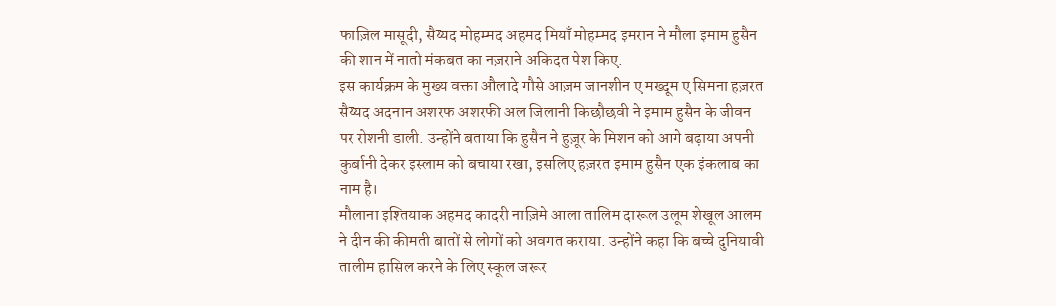फाज़िल मासूदी, सैय्यद मोहम्मद अहमद मियाँ मोहम्मद इमरान ने मौला इमाम हुसैन की शान में नातो मंकबत का नज़राने अकिदत पेश किए.
इस कार्यक्रम के मुख्य वक्ता औलादे गौसे आज़म जानशीन ए मख्दूम ए सिमना हज़रत सैय्यद अदनान अशरफ अशरफी अल जिलानी किछौछवी ने इमाम हुसैन के जीवन पर रोशनी डाली. उन्होंने बताया कि हुसैन ने हुज़ूर के मिशन को आगे बढ़ाया अपनी कुर्बानी देकर इस्लाम को बचाया रखा, इसलिए हज़रत इमाम हुसैन एक इंकलाब का नाम है।
मौलाना इश्तियाक अहमद कादरी नाज़िमे आला तालिम दारूल उलूम शेखूल आलम ने दीन की कीमती बातों से लोगों को अवगत कराया. उन्होंने कहा कि बच्चे दुनियावी तालीम हासिल करने के लिए स्कूल जरूर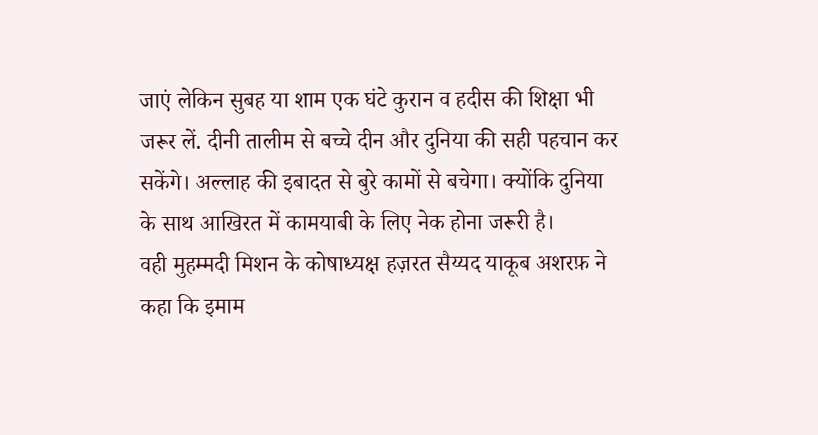जाएं लेकिन सुबह या शाम एक घंटे कुरान व हदीस की शिक्षा भी जरूर लें. दीनी तालीम से बच्चे दीन और दुनिया की सही पहचान कर सकेंगे। अल्लाह की इबादत से बुरे कामों से बचेगा। क्योंकि दुनिया के साथ आखिरत में कामयाबी के लिए नेक होना जरूरी है।
वही मुहम्मदी मिशन के कोषाध्यक्ष हज़रत सैय्यद याकूब अशरफ़ ने कहा कि इमाम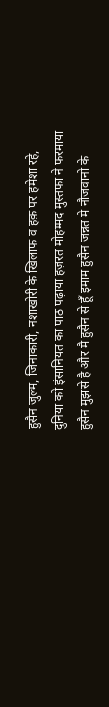हुसैन जुल्म, जिनाकारी, नशाखोरी के खिलाफ व हक़ पर हमेशा रहे, दुनिया को इंसानियत का पाठ पढ़ाया हज़रत मोहम्मद मुस्तफा ने फरमाया हुसैन मुझसे है और मै हुसैन से हूँ इमाम हुसैन जन्नत मे नौजवानो के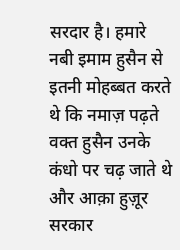सरदार है। हमारे नबी इमाम हुसैन से इतनी मोहब्बत करते थे कि नमाज़ पढ़ते वक्त हुसैन उनके कंधो पर चढ़ जाते थे और आक़ा हुज़ूर सरकार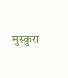मुस्कुरा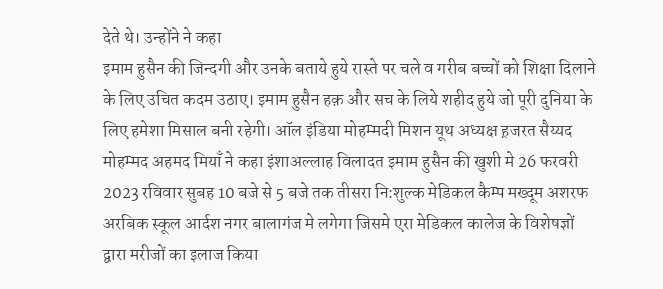देते थे। उन्होंने ने कहा
इमाम हुसैन की जिन्दगी और उनके बताये हुये रास्ते पर चले व गरीब बच्चों को शिक्षा दिलाने के लिए उचित कदम उठाए। इमाम हुसैन हक़ और सच के लिये शहीद हुये जो पूरी दुनिया के लिए हमेशा मिसाल बनी रहेगी। ऑल इंडिया मोहम्मदी मिशन यूथ अध्यक्ष ह़जरत सैय्यद मोहम्मद अहमद मियाँ ने कहा इंशाअल्लाह विलादत इमाम हुसैन की खुशी मे 26 फरवरी 2023 रविवार सुबह 10 बजे से 5 बजे तक तीसरा नि:शुल्क मेडिकल कैम्प मख्दूम अशरफ अरबिक स्कूल आर्दश नगर बालागंज मे लगेगा जिसमे एरा मेडिकल कालेज के विशेषज्ञों द्वारा मरीजों का इलाज किया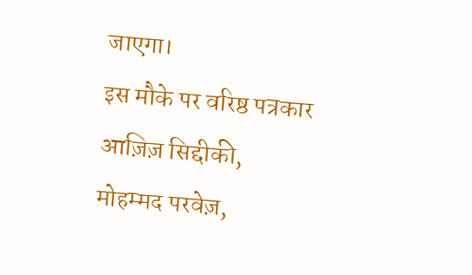जाएगा।
इस मौके पर वरिष्ठ पत्रकार आज़िज़ सिद्दीकी, मोहम्मद परवेज़,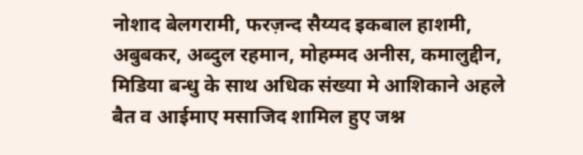नोशाद बेलगरामी, फरज़न्द सैय्यद इकबाल हाशमी, अबुबकर, अब्दुल रहमान, मोहम्मद अनीस, कमालुद्दीन, मिडिया बन्धु के साथ अधिक संख्या मे आशिकाने अहले बैत व आईमाए मसाजिद शामिल हुए जश्न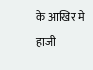के आखिर मे हाजी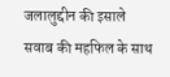जलालुद्दीन की इसाले सवाब की महफिल के साथ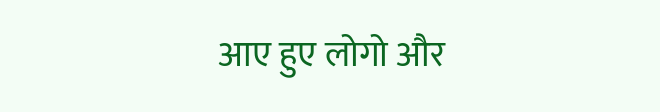आए हुए लोगो और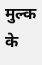मुल्क के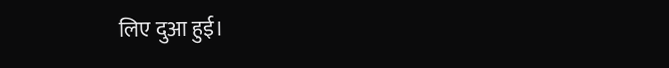लिए दुआ हुई।